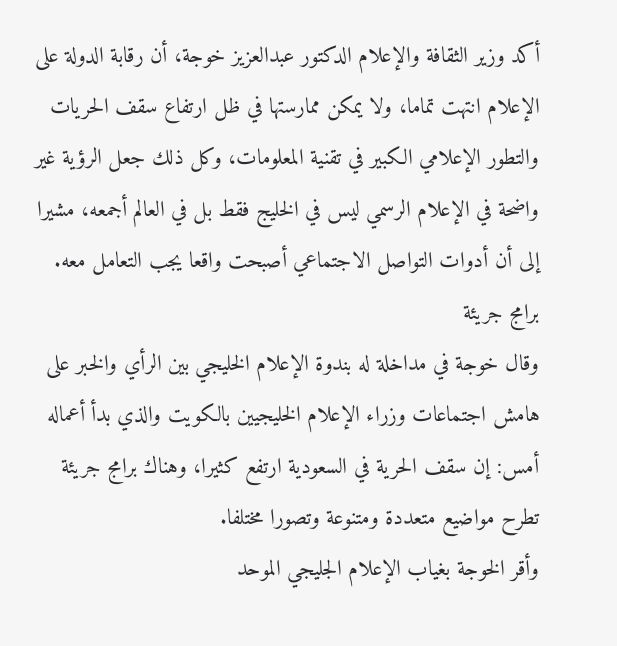أكد وزير الثقافة والإعلام الدكتور عبدالعزيز خوجة، أن رقابة الدولة على الإعلام انتهت تماما، ولا يمكن ممارستها في ظل ارتفاع سقف الحريات والتطور الإعلامي الكبير في تقنية المعلومات، وكل ذلك جعل الرؤية غير واضحة في الإعلام الرسمي ليس في الخليج فقط بل في العالم أجمعه، مشيرا إلى أن أدوات التواصل الاجتماعي أصبحت واقعا يجب التعامل معه.
برامج جريئة
وقال خوجة في مداخلة له بندوة الإعلام الخليجي بين الرأي والخبر على هامش اجتماعات وزراء الإعلام الخليجيين بالكويت والذي بدأ أعماله أمس: إن سقف الحرية في السعودية ارتفع كثيرا، وهناك برامج جريئة تطرح مواضيع متعددة ومتنوعة وتصورا مختلفا.
وأقر الخوجة بغياب الإعلام الجليجي الموحد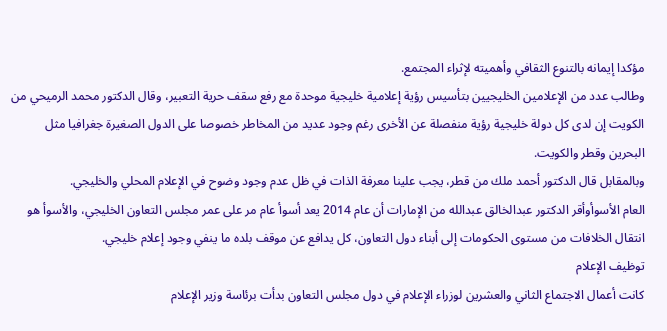مؤكدا إيمانه بالتنوع الثقافي وأهميته لإثراء المجتمع.
وطالب عدد من الإعلامين الخليجيين بتأسيس رؤية إعلامية خليجية موحدة مع رفع سقف حرية التعبير، وقال الدكتور محمد الرميحي من الكويت إن لدى كل دولة خليجية رؤية منفصلة عن الأخرى رغم وجود عديد من المخاطر خصوصا على الدول الصغيرة جغرافيا مثل البحرين وقطر والكويت.
وبالمقابل قال الدكتور أحمد ملك من قطر، يجب علينا معرفة الذات في ظل عدم وجود وضوح في الإعلام المحلي والخليجي.
العام الأسوأوأقر الدكتور عبدالخالق عبدالله من الإمارات أن عام 2014 يعد أسوأ عام مر على عمر مجلس التعاون الخليجي، والأسوأ هو انتقال الخلافات من مستوى الحكومات إلى أبناء دول التعاون، كل يدافع عن موقف بلده ما ينفي وجود إعلام خليجي.
توظيف الإعلام
كانت أعمال الاجتماع الثاني والعشرين لوزراء الإعلام في دول مجلس التعاون بدأت برئاسة وزير الإعلام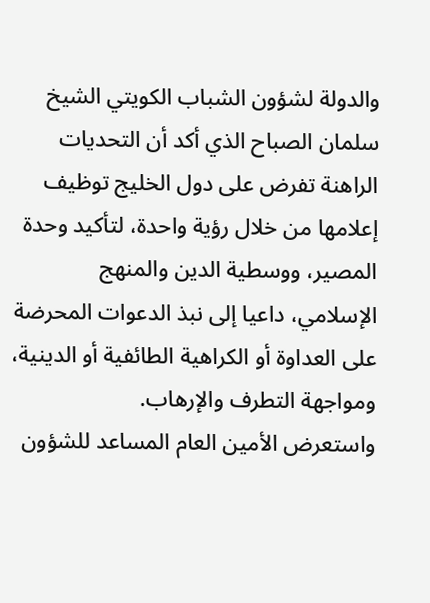والدولة لشؤون الشباب الكويتي الشيخ سلمان الصباح الذي أكد أن التحديات الراهنة تفرض على دول الخليج توظيف إعلامها من خلال رؤية واحدة، لتأكيد وحدة المصير، ووسطية الدين والمنهج الإسلامي، داعيا إلى نبذ الدعوات المحرضة على العداوة أو الكراهية الطائفية أو الدينية، ومواجهة التطرف والإرهاب.
واستعرض الأمين العام المساعد للشؤون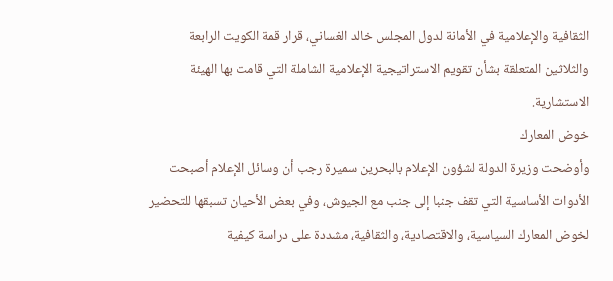الثقافية والإعلامية في الأمانة لدول المجلس خالد الغساني، قرار قمة الكويت الرابعة والثلاثين المتعلقة بشأن تقويم الاستراتيجية الإعلامية الشاملة التي قامت بها الهيئة الاستشارية.
خوض المعارك
وأوضحت وزيرة الدولة لشؤون الإعلام بالبحرين سميرة رجب أن وسائل الإعلام أصبحت الأدوات الأساسية التي تقف جنبا إلى جنب مع الجيوش، وفي بعض الأحيان تسبقها للتحضير لخوض المعارك السياسية، والاقتصادية، والثقافية، مشددة على دراسة كيفية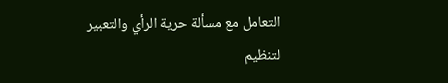التعامل مع مسألة حرية الرأي والتعبير لتنظيم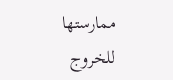ممارستها للخروج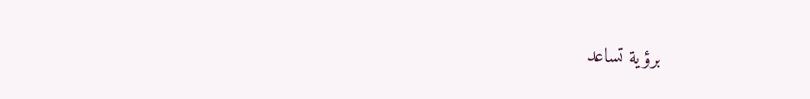برؤية تساعد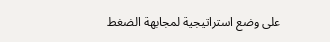على وضع استراتيجية لمجابهة الضغط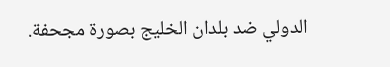الدولي ضد بلدان الخليج بصورة مجحفة.